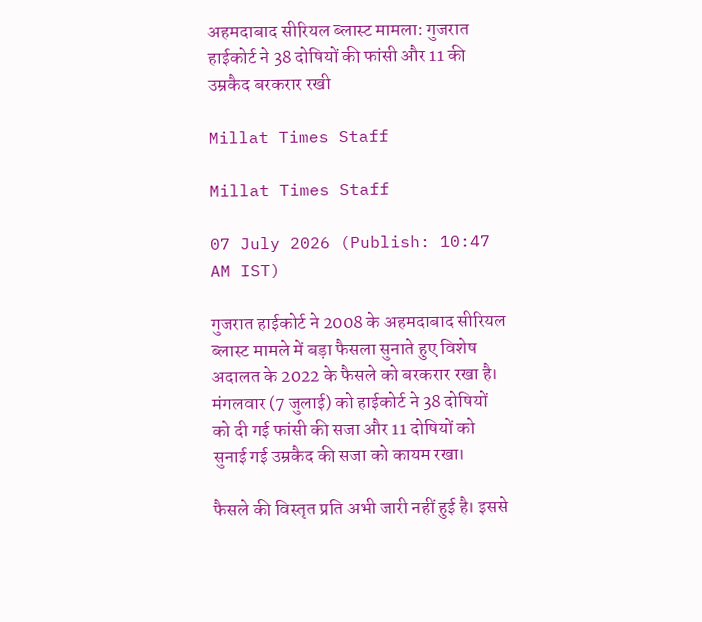अहमदाबाद सीरियल ब्लास्ट मामला: गुजरात हाईकोर्ट ने 38 दोषियों की फांसी और 11 की उम्रकैद बरकरार रखी

Millat Times Staff

Millat Times Staff

07 July 2026 (Publish: 10:47 AM IST)

गुजरात हाईकोर्ट ने 2008 के अहमदाबाद सीरियल ब्लास्ट मामले में बड़ा फैसला सुनाते हुए विशेष अदालत के 2022 के फैसले को बरकरार रखा है। मंगलवार (7 जुलाई) को हाईकोर्ट ने 38 दोषियों को दी गई फांसी की सजा और 11 दोषियों को सुनाई गई उम्रकैद की सजा को कायम रखा।

फैसले की विस्तृत प्रति अभी जारी नहीं हुई है। इससे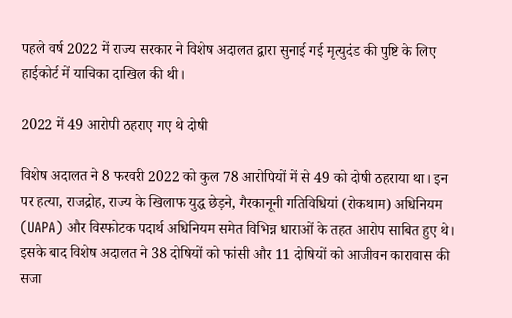पहले वर्ष 2022 में राज्य सरकार ने विशेष अदालत द्वारा सुनाई गई मृत्युदंड की पुष्टि के लिए हाईकोर्ट में याचिका दाखिल की थी।

2022 में 49 आरोपी ठहराए गए थे दोषी

विशेष अदालत ने 8 फरवरी 2022 को कुल 78 आरोपियों में से 49 को दोषी ठहराया था। इन पर हत्या, राजद्रोह, राज्य के खिलाफ युद्ध छेड़ने, गैरकानूनी गतिविधियां (रोकथाम) अधिनियम (UAPA) और विस्फोटक पदार्थ अधिनियम समेत विभिन्न धाराओं के तहत आरोप साबित हुए थे। इसके बाद विशेष अदालत ने 38 दोषियों को फांसी और 11 दोषियों को आजीवन कारावास की सजा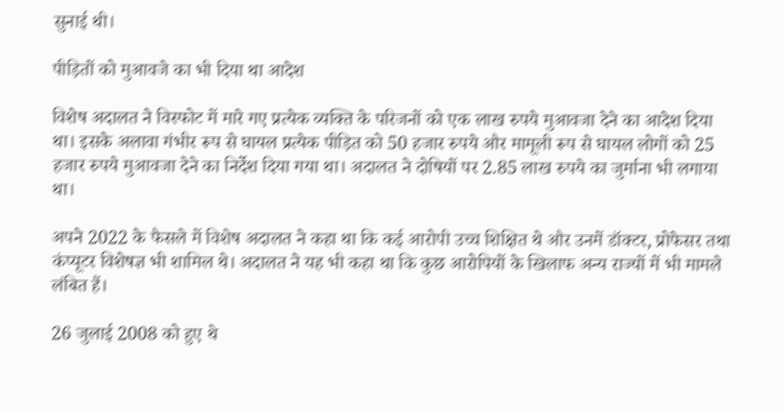सुनाई थी।

पीड़ितों को मुआवजे का भी दिया था आदेश

विशेष अदालत ने विस्फोट में मारे गए प्रत्येक व्यक्ति के परिजनों को एक लाख रुपये मुआवजा देने का आदेश दिया था। इसके अलावा गंभीर रूप से घायल प्रत्येक पीड़ित को 50 हजार रुपये और मामूली रूप से घायल लोगों को 25 हजार रुपये मुआवजा देने का निर्देश दिया गया था। अदालत ने दोषियों पर 2.85 लाख रुपये का जुर्माना भी लगाया था।

अपने 2022 के फैसले में विशेष अदालत ने कहा था कि कई आरोपी उच्च शिक्षित थे और उनमें डॉक्टर, प्रोफेसर तथा कंप्यूटर विशेषज्ञ भी शामिल थे। अदालत ने यह भी कहा था कि कुछ आरोपियों के खिलाफ अन्य राज्यों में भी मामले लंबित हैं।

26 जुलाई 2008 को हुए थे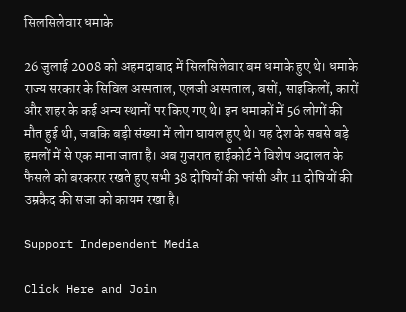सिलसिलेवार धमाके

26 जुलाई 2008 को अहमदाबाद में सिलसिलेवार बम धमाके हुए थे। धमाके राज्य सरकार के सिविल अस्पताल, एलजी अस्पताल, बसों, साइकिलों, कारों और शहर के कई अन्य स्थानों पर किए गए थे। इन धमाकों में 56 लोगों की मौत हुई थी, जबकि बड़ी संख्या में लोग घायल हुए थे। यह देश के सबसे बड़े हमलों में से एक माना जाता है। अब गुजरात हाईकोर्ट ने विशेष अदालत के फैसले को बरकरार रखते हुए सभी 38 दोषियों की फांसी और 11 दोषियों की उम्रकैद की सजा को कायम रखा है।

Support Independent Media

Click Here and Join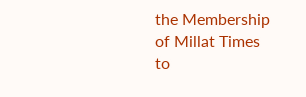the Membership of Millat Times to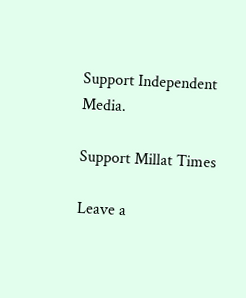Support Independent Media.

Support Millat Times

Leave a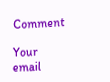Comment

Your email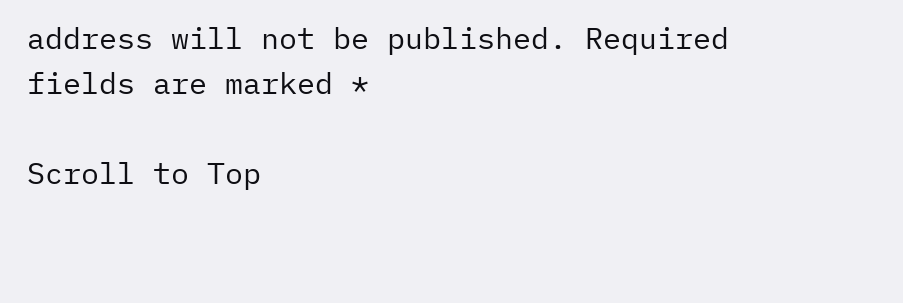address will not be published. Required fields are marked *

Scroll to Top